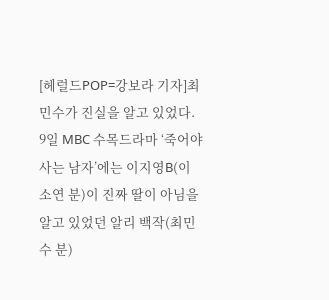[헤럴드POP=강보라 기자]최민수가 진실을 알고 있었다. 9일 MBC 수목드라마 ‘죽어야 사는 남자’에는 이지영B(이소연 분)이 진짜 딸이 아님을 알고 있었던 알리 백작(최민수 분)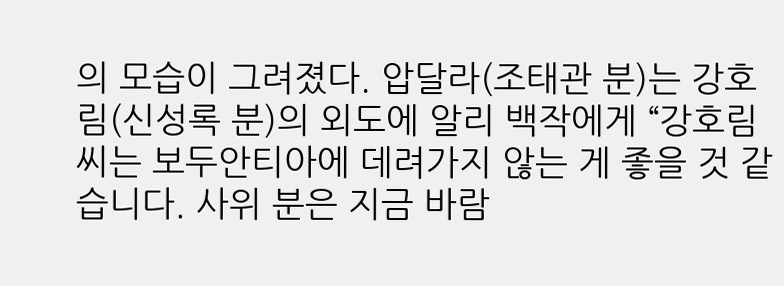의 모습이 그려졌다. 압달라(조태관 분)는 강호림(신성록 분)의 외도에 알리 백작에게 “강호림씨는 보두안티아에 데려가지 않는 게 좋을 것 같습니다. 사위 분은 지금 바람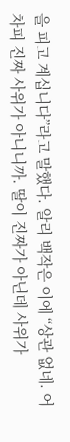을 피고 계십니다”라고 말했다. 알리 백작은 이에 “상관 없네. 어차피 진짜 사위가 아니니까. 딸이 진짜가 아닌데 사위가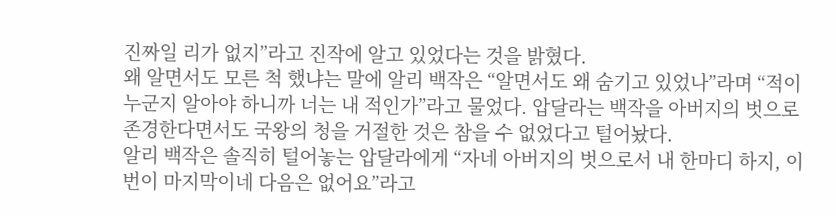진짜일 리가 없지”라고 진작에 알고 있었다는 것을 밝혔다.
왜 알면서도 모른 척 했냐는 말에 알리 백작은 “알면서도 왜 숨기고 있었나”라며 “적이 누군지 알아야 하니까 너는 내 적인가”라고 물었다. 압달라는 백작을 아버지의 벗으로 존경한다면서도 국왕의 청을 거절한 것은 참을 수 없었다고 털어놨다.
알리 백작은 솔직히 털어놓는 압달라에게 “자네 아버지의 벗으로서 내 한마디 하지, 이번이 마지막이네 다음은 없어요”라고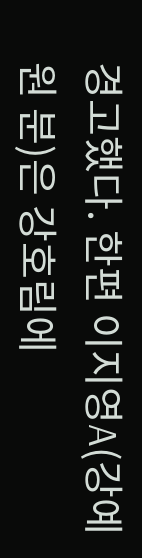경고했다. 한편 이지영A(강예원 분)은 강호림에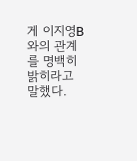게 이지영B와의 관계를 명백히 밝히라고 말했다.